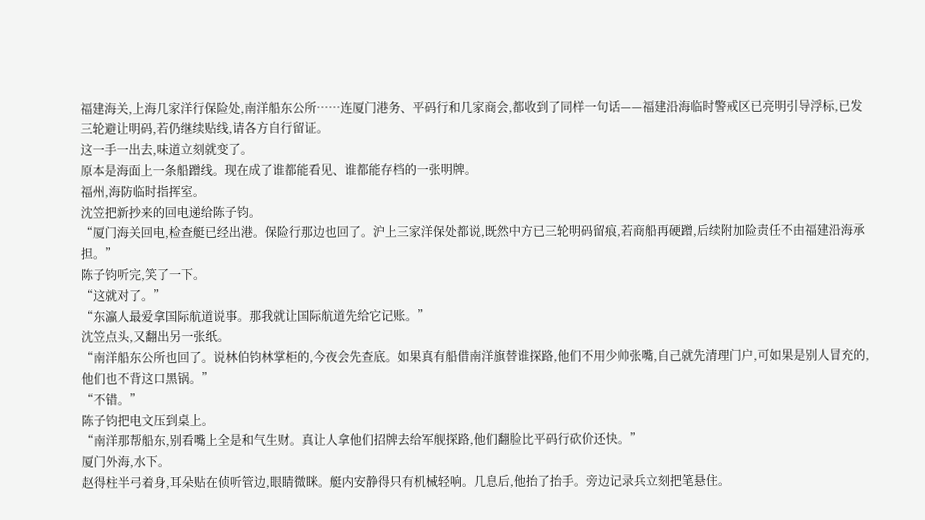福建海关,上海几家洋行保险处,南洋船东公所……连厦门港务、平码行和几家商会,都收到了同样一句话——福建沿海临时警戒区已亮明引导浮标,已发三轮避让明码,若仍继续贴线,请各方自行留证。
这一手一出去,味道立刻就变了。
原本是海面上一条船蹭线。现在成了谁都能看见、谁都能存档的一张明牌。
福州,海防临时指挥室。
沈笠把新抄来的回电递给陈子钧。
“厦门海关回电,检查艇已经出港。保险行那边也回了。沪上三家洋保处都说,既然中方已三轮明码留痕,若商船再硬蹭,后续附加险责任不由福建沿海承担。”
陈子钧听完,笑了一下。
“这就对了。”
“东瀛人最爱拿国际航道说事。那我就让国际航道先给它记账。”
沈笠点头,又翻出另一张纸。
“南洋船东公所也回了。说林伯钧林掌柜的,今夜会先查底。如果真有船借南洋旗替谁探路,他们不用少帅张嘴,自己就先清理门户,可如果是别人冒充的,他们也不背这口黑锅。”
“不错。”
陈子钧把电文压到桌上。
“南洋那帮船东,别看嘴上全是和气生财。真让人拿他们招牌去给军舰探路,他们翻脸比平码行砍价还快。”
厦门外海,水下。
赵得柱半弓着身,耳朵贴在侦听管边,眼睛微眯。艇内安静得只有机械轻响。几息后,他抬了抬手。旁边记录兵立刻把笔悬住。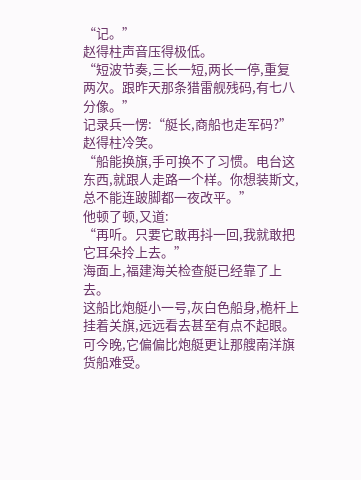“记。”
赵得柱声音压得极低。
“短波节奏,三长一短,两长一停,重复两次。跟昨天那条猎雷舰残码,有七八分像。”
记录兵一愣:“艇长,商船也走军码?”
赵得柱冷笑。
“船能换旗,手可换不了习惯。电台这东西,就跟人走路一个样。你想装斯文,总不能连跛脚都一夜改平。”
他顿了顿,又道:
“再听。只要它敢再抖一回,我就敢把它耳朵拎上去。”
海面上,福建海关检查艇已经靠了上去。
这船比炮艇小一号,灰白色船身,桅杆上挂着关旗,远远看去甚至有点不起眼。可今晚,它偏偏比炮艇更让那艘南洋旗货船难受。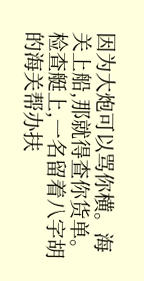因为大炮可以骂你横。海关上船,那就得查你货单。
检查艇上,一名留着八字胡的海关帮办扶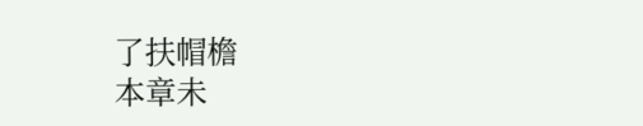了扶帽檐
本章未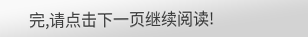完,请点击下一页继续阅读!